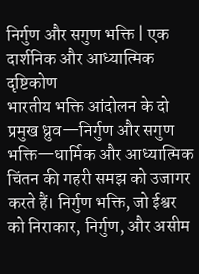निर्गुण और सगुण भक्ति | एक दार्शनिक और आध्यात्मिक दृष्टिकोण
भारतीय भक्ति आंदोलन के दो प्रमुख ध्रुव—निर्गुण और सगुण भक्ति—धार्मिक और आध्यात्मिक चिंतन की गहरी समझ को उजागर करते हैं। निर्गुण भक्ति, जो ईश्वर को निराकार, निर्गुण, और असीम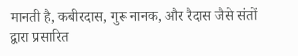मानती है, कबीरदास, गुरू नानक, और रैदास जैसे संतों द्वारा प्रसारित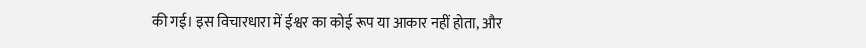की गई। इस विचारधारा में ईश्वर का कोई रूप या आकार नहीं होता, और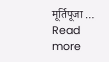मूर्तिपूजा … Read more